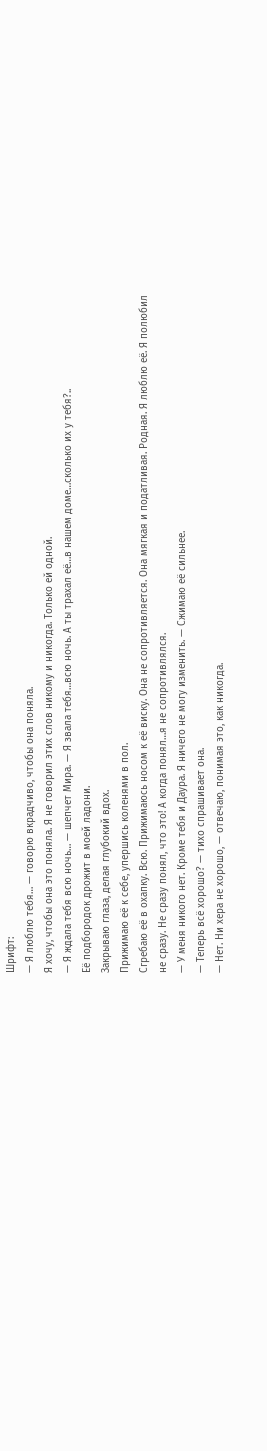Шрифт:
— Я люблю тебя… — говорю вкрадчиво, чтобы она поняла.
Я хочу, чтобы она это поняла. Я не говорил этих слов никому и никогда. Только ей одной.
— Я ждала тебя всю ночь… — шепчет Мира. — Я звала тебя…всю ночь. А ты трахал её…в нашем доме…сколько их у тебя?..
Её подбородок дрожит в моей ладони.
Закрываю глаза, делая глубокий вдох.
Прижимаю её к себе, упершись коленями в пол.
Сгребаю её в охапку. Всю. Прижимаюсь носом к её виску. Она не сопротивляется. Она мягкая и податливая. Родная. Я люблю её. Я полюбил не сразу. Не сразу понял, что это! А когда понял…я не сопротивлялся.
— У меня никого нет. Кроме тебя и Даура. Я ничего не могу изменить. — Сжимаю её сильнее.
— Теперь всё хорошо? — тихо спрашивает она.
— Нет. Ни хера не хорошо, — отвечаю, понимая это, как никогда.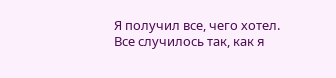Я получил все, чего хотел. Все случилось так, как я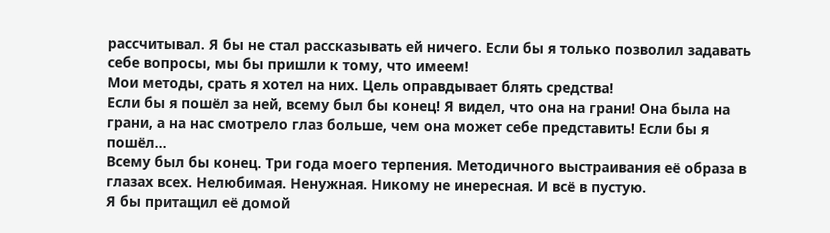рассчитывал. Я бы не стал рассказывать ей ничего. Если бы я только позволил задавать себе вопросы, мы бы пришли к тому, что имеем!
Мои методы, срать я хотел на них. Цель оправдывает блять средства!
Если бы я пошёл за ней, всему был бы конец! Я видел, что она на грани! Она была на грани, а на нас смотрело глаз больше, чем она может себе представить! Если бы я пошёл…
Всему был бы конец. Три года моего терпения. Методичного выстраивания её образа в глазах всех. Нелюбимая. Ненужная. Никому не инересная. И всё в пустую.
Я бы притащил её домой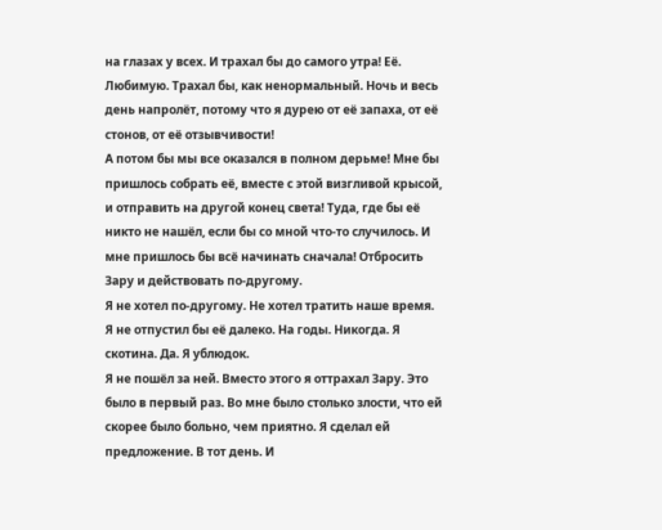на глазах у всех. И трахал бы до самого утра! Её. Любимую. Трахал бы, как ненормальный. Ночь и весь день напролёт, потому что я дурею от её запаха, от её стонов, от её отзывчивости!
А потом бы мы все оказался в полном дерьме! Мне бы пришлось собрать её, вместе с этой визгливой крысой, и отправить на другой конец света! Туда, где бы её никто не нашёл, если бы со мной что-то случилось. И мне пришлось бы всё начинать сначала! Отбросить Зару и действовать по-другому.
Я не хотел по-другому. Не хотел тратить наше время. Я не отпустил бы её далеко. На годы. Никогда. Я скотина. Да. Я ублюдок.
Я не пошёл за ней. Вместо этого я оттрахал Зару. Это было в первый раз. Во мне было столько злости, что ей скорее было больно, чем приятно. Я сделал ей предложение. В тот день. И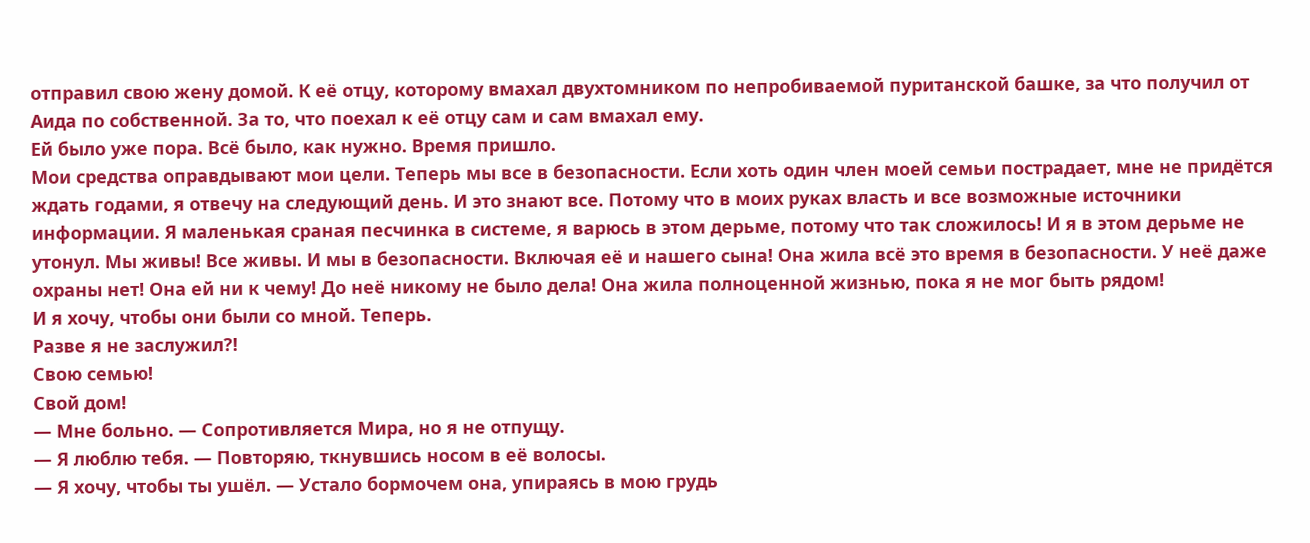отправил свою жену домой. К её отцу, которому вмахал двухтомником по непробиваемой пуританской башке, за что получил от Аида по собственной. За то, что поехал к её отцу сам и сам вмахал ему.
Ей было уже пора. Всё было, как нужно. Время пришло.
Мои средства оправдывают мои цели. Теперь мы все в безопасности. Если хоть один член моей семьи пострадает, мне не придётся ждать годами, я отвечу на следующий день. И это знают все. Потому что в моих руках власть и все возможные источники информации. Я маленькая сраная песчинка в системе, я варюсь в этом дерьме, потому что так сложилось! И я в этом дерьме не утонул. Мы живы! Все живы. И мы в безопасности. Включая её и нашего сына! Она жила всё это время в безопасности. У неё даже охраны нет! Она ей ни к чему! До неё никому не было дела! Она жила полноценной жизнью, пока я не мог быть рядом!
И я хочу, чтобы они были со мной. Теперь.
Разве я не заслужил?!
Свою семью!
Свой дом!
— Мне больно. — Сопротивляется Мира, но я не отпущу.
— Я люблю тебя. — Повторяю, ткнувшись носом в её волосы.
— Я хочу, чтобы ты ушёл. — Устало бормочем она, упираясь в мою грудь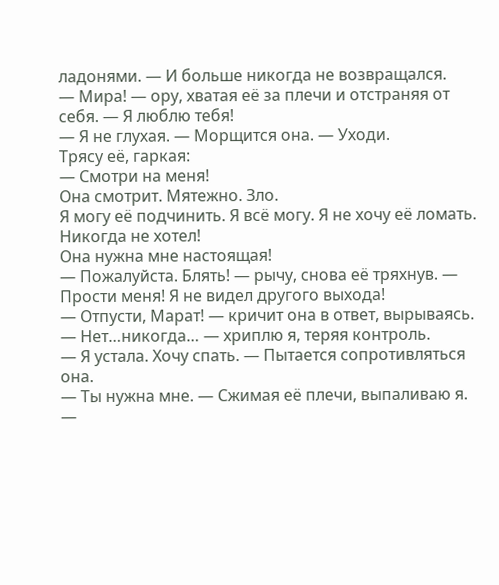ладонями. — И больше никогда не возвращался.
— Мира! — ору, хватая её за плечи и отстраняя от себя. — Я люблю тебя!
— Я не глухая. — Морщится она. — Уходи.
Трясу её, гаркая:
— Смотри на меня!
Она смотрит. Мятежно. Зло.
Я могу её подчинить. Я всё могу. Я не хочу её ломать. Никогда не хотел!
Она нужна мне настоящая!
— Пожалуйста. Блять! — рычу, снова её тряхнув. — Прости меня! Я не видел другого выхода!
— Отпусти, Марат! — кричит она в ответ, вырываясь.
— Нет…никогда… — хриплю я, теряя контроль.
— Я устала. Хочу спать. — Пытается сопротивляться она.
— Ты нужна мне. — Сжимая её плечи, выпаливаю я.
—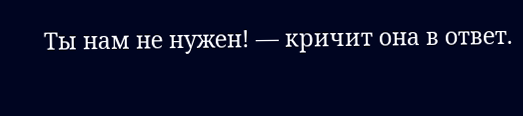Ты нам не нужен! — кричит она в ответ.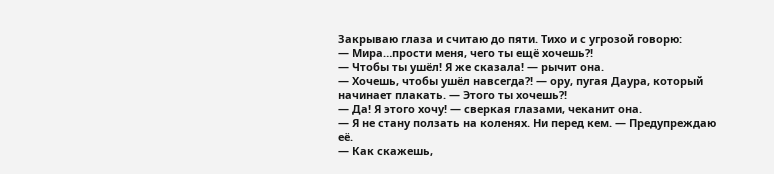Закрываю глаза и считаю до пяти. Тихо и с угрозой говорю:
— Мира…прости меня, чего ты ещё хочешь?!
— Чтобы ты ушёл! Я же сказала! — рычит она.
— Хочешь, чтобы ушёл навсегда?! — ору, пугая Даура, который начинает плакать. — Этого ты хочешь?!
— Да! Я этого хочу! — сверкая глазами, чеканит она.
— Я не стану ползать на коленях. Ни перед кем. — Предупреждаю её.
— Как скажешь,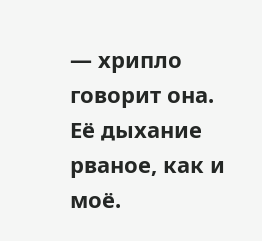— хрипло говорит она.
Её дыхание рваное, как и моё.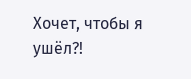Хочет, чтобы я ушёл?!